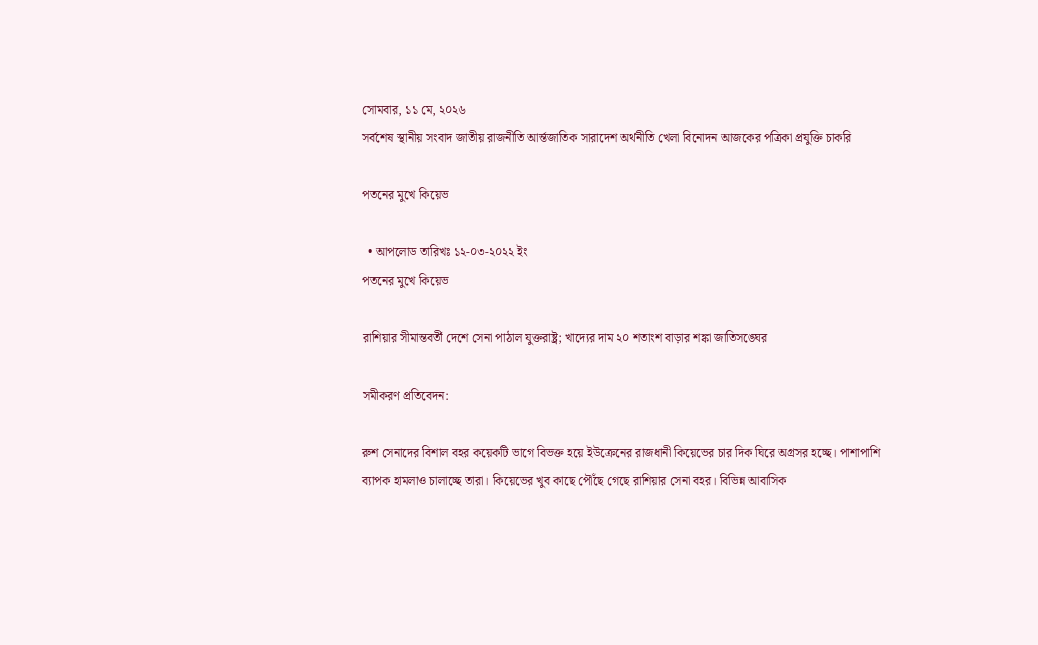সোমবার, ১১ মে, ২০২৬
সর্বশেষ স্থানীয় সংবাদ জাতীয় রাজনীতি আর্ন্তজাতিক সারাদেশ অর্থনীতি খেলা বিনোদন আজকের পত্রিকা প্রযুক্তি চাকরি

পতনের মুখে কিয়েভ

  • আপলোড তারিখঃ ১২-০৩-২০২২ ইং
পতনের মুখে কিয়েভ

রাশিয়ার সীমান্তবর্তী দেশে সেনা পাঠাল যুক্তরাষ্ট্র; খাদ্যের দাম ২০ শতাংশ বাড়ার শঙ্কা জাতিসঙ্ঘের

সমীকরণ প্রতিবেদন:

রুশ সেনাদের বিশাল বহর কয়েকটি ভাগে বিভক্ত হয়ে ইউক্রেনের রাজধানী কিয়েভের চার দিক ঘিরে অগ্রসর হচ্ছে। পাশাপাশি ব্যাপক হামলাও চালাচ্ছে তারা। কিয়েভের খুব কাছে পৌঁছে গেছে রাশিয়ার সেনা বহর। বিভিন্ন আবাসিক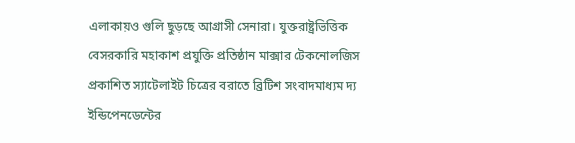এলাকায়ও গুলি ছুড়ছে আগ্রাসী সেনারা। যুক্তরাষ্ট্রভিত্তিক বেসরকারি মহাকাশ প্রযুক্তি প্রতিষ্ঠান মাক্সার টেকনোলজিস প্রকাশিত স্যাটেলাইট চিত্রের বরাতে ব্রিটিশ সংবাদমাধ্যম দ্য ইন্ডিপেনডেন্টের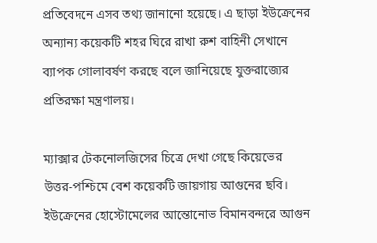প্রতিবেদনে এসব তথ্য জানানো হয়েছে। এ ছাড়া ইউক্রেনের অন্যান্য কয়েকটি শহর ঘিরে রাখা রুশ বাহিনী সেখানে ব্যাপক গোলাবর্ষণ করছে বলে জানিয়েছে যুক্তরাজ্যের প্রতিরক্ষা মন্ত্রণালয়।

ম্যাক্সার টেকনোলজিসের চিত্রে দেখা গেছে কিয়েভের উত্তর-পশ্চিমে বেশ কয়েকটি জায়গায় আগুনের ছবি। ইউক্রেনের হোস্টোমেলের আন্তোনোভ বিমানবন্দরে আগুন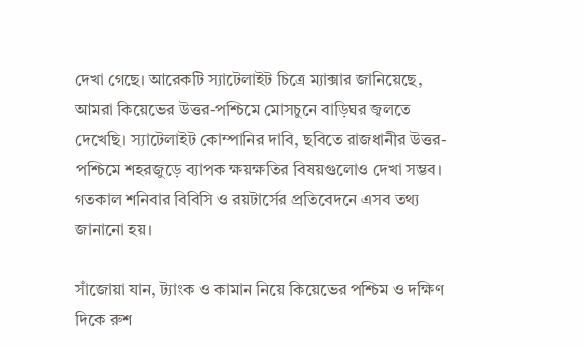দেখা গেছে। আরেকটি স্যাটেলাইট চিত্রে ম্যাক্সার জানিয়েছে, আমরা কিয়েভের উত্তর-পশ্চিমে মোসচুনে বাড়িঘর জ্বলতে দেখেছি। স্যাটেলাইট কোম্পানির দাবি, ছবিতে রাজধানীর উত্তর-পশ্চিমে শহরজুড়ে ব্যাপক ক্ষয়ক্ষতির বিষয়গুলোও দেখা সম্ভব। গতকাল শনিবার বিবিসি ও রয়টার্সের প্রতিবেদনে এসব তথ্য জানানো হয়।

সাঁজোয়া যান, ট্যাংক ও কামান নিয়ে কিয়েভের পশ্চিম ও দক্ষিণ দিকে রুশ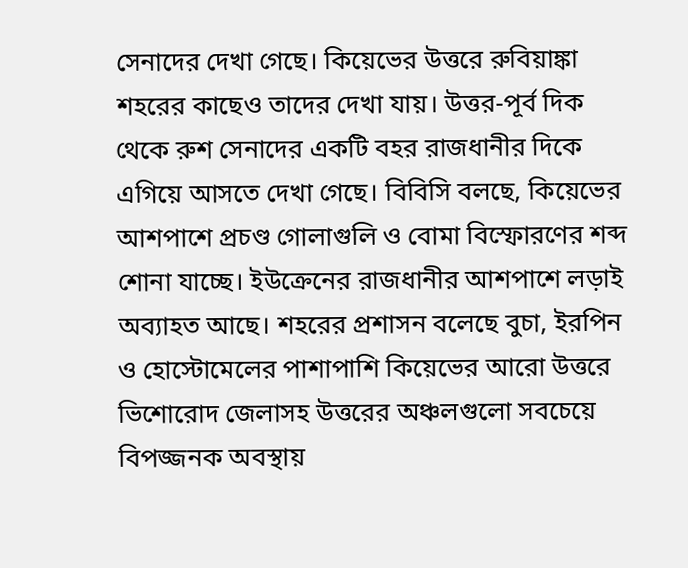সেনাদের দেখা গেছে। কিয়েভের উত্তরে রুবিয়াঙ্কা শহরের কাছেও তাদের দেখা যায়। উত্তর-পূর্ব দিক থেকে রুশ সেনাদের একটি বহর রাজধানীর দিকে এগিয়ে আসতে দেখা গেছে। বিবিসি বলছে, কিয়েভের আশপাশে প্রচণ্ড গোলাগুলি ও বোমা বিস্ফোরণের শব্দ শোনা যাচ্ছে। ইউক্রেনের রাজধানীর আশপাশে লড়াই অব্যাহত আছে। শহরের প্রশাসন বলেছে বুচা, ইরপিন ও হোস্টোমেলের পাশাপাশি কিয়েভের আরো উত্তরে ভিশোরোদ জেলাসহ উত্তরের অঞ্চলগুলো সবচেয়ে বিপজ্জনক অবস্থায়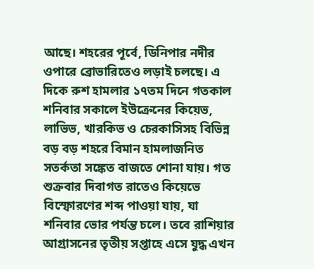আছে। শহরের পূর্বে, ডিনিপার নদীর ওপারে ব্রোভারিতেও লড়াই চলছে। এ দিকে রুশ হামলার ১৭তম দিনে গতকাল শনিবার সকালে ইউক্রেনের কিয়েভ, লাভিভ, খারকিভ ও চেরকাসিসহ বিভিন্ন বড় বড় শহরে বিমান হামলাজনিত সতর্কতা সঙ্কেত বাজতে শোনা যায়। গত শুক্রবার দিবাগত রাতেও কিয়েভে বিস্ফোরণের শব্দ পাওয়া যায়, যা শনিবার ভোর পর্যন্ত চলে। তবে রাশিয়ার আগ্রাসনের তৃতীয় সপ্তাহে এসে যুদ্ধ এখন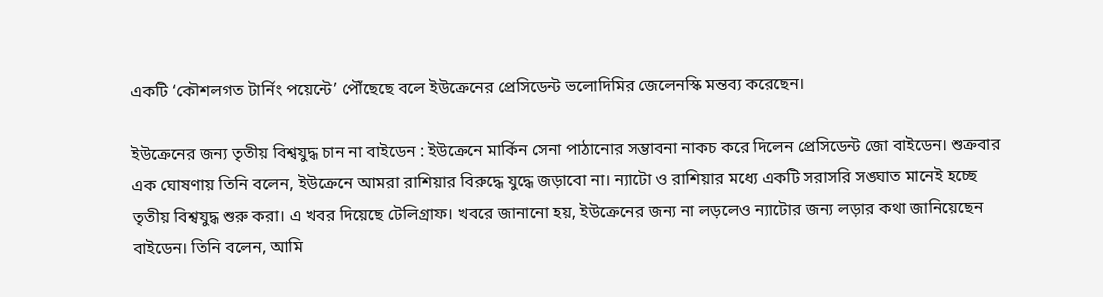একটি ‘কৌশলগত টার্নিং পয়েন্টে’ পৌঁছেছে বলে ইউক্রেনের প্রেসিডেন্ট ভলোদিমির জেলেনস্কি মন্তব্য করেছেন।

ইউক্রেনের জন্য তৃতীয় বিশ্বযুদ্ধ চান না বাইডেন : ইউক্রেনে মার্কিন সেনা পাঠানোর সম্ভাবনা নাকচ করে দিলেন প্রেসিডেন্ট জো বাইডেন। শুক্রবার এক ঘোষণায় তিনি বলেন, ইউক্রেনে আমরা রাশিয়ার বিরুদ্ধে যুদ্ধে জড়াবো না। ন্যাটো ও রাশিয়ার মধ্যে একটি সরাসরি সঙ্ঘাত মানেই হচ্ছে তৃতীয় বিশ্বযুদ্ধ শুরু করা। এ খবর দিয়েছে টেলিগ্রাফ। খবরে জানানো হয়, ইউক্রেনের জন্য না লড়লেও ন্যাটোর জন্য লড়ার কথা জানিয়েছেন বাইডেন। তিনি বলেন, আমি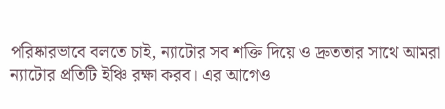পরিষ্কারভাবে বলতে চাই, ন্যাটোর সব শক্তি দিয়ে ও দ্রুততার সাথে আমরা ন্যাটোর প্রতিটি ইঞ্চি রক্ষা করব। এর আগেও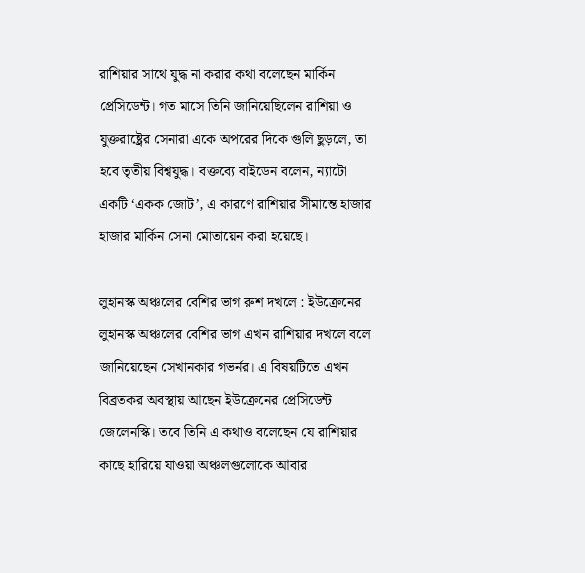রাশিয়ার সাথে যুদ্ধ না করার কথা বলেছেন মার্কিন প্রেসিডেন্ট। গত মাসে তিনি জানিয়েছিলেন রাশিয়া ও যুক্তরাষ্ট্রের সেনারা একে অপরের দিকে গুলি ছুড়লে, তা হবে তৃতীয় বিশ্বযুদ্ধ। বক্তব্যে বাইডেন বলেন, ন্যাটো একটি ‘একক জোট’, এ কারণে রাশিয়ার সীমান্তে হাজার হাজার মার্কিন সেনা মোতায়েন করা হয়েছে।

লুহানস্ক অঞ্চলের বেশির ভাগ রুশ দখলে : ইউক্রেনের লুহানস্ক অঞ্চলের বেশির ভাগ এখন রাশিয়ার দখলে বলে জানিয়েছেন সেখানকার গভর্নর। এ বিষয়টিতে এখন বিব্রতকর অবস্থায় আছেন ইউক্রেনের প্রেসিডেন্ট জেলেনস্কি। তবে তিনি এ কথাও বলেছেন যে রাশিয়ার কাছে হারিয়ে যাওয়া অঞ্চলগুলোকে আবার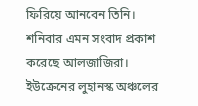ফিরিয়ে আনবেন তিনি। শনিবার এমন সংবাদ প্রকাশ করেছে আলজাজিরা। ইউক্রেনের লুহানস্ক অঞ্চলের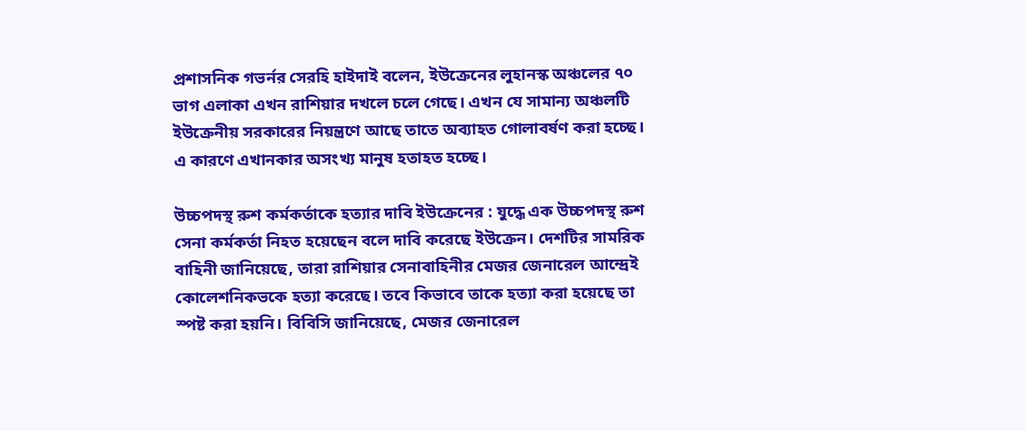প্রশাসনিক গভর্নর সেরহি হাইদাই বলেন, ইউক্রেনের লুহানস্ক অঞ্চলের ৭০ ভাগ এলাকা এখন রাশিয়ার দখলে চলে গেছে। এখন যে সামান্য অঞ্চলটি ইউক্রেনীয় সরকারের নিয়ন্ত্রণে আছে তাতে অব্যাহত গোলাবর্ষণ করা হচ্ছে। এ কারণে এখানকার অসংখ্য মানুষ হতাহত হচ্ছে।

উচ্চপদস্থ রুশ কর্মকর্তাকে হত্যার দাবি ইউক্রেনের : যুদ্ধে এক উচ্চপদস্থ রুশ সেনা কর্মকর্তা নিহত হয়েছেন বলে দাবি করেছে ইউক্রেন। দেশটির সামরিক বাহিনী জানিয়েছে, তারা রাশিয়ার সেনাবাহিনীর মেজর জেনারেল আন্দ্রেই কোলেশনিকভকে হত্যা করেছে। তবে কিভাবে তাকে হত্যা করা হয়েছে তা স্পষ্ট করা হয়নি। বিবিসি জানিয়েছে, মেজর জেনারেল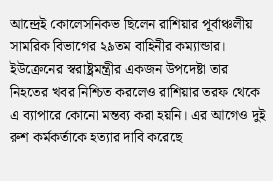আন্দ্রেই কোলেসনিকভ ছিলেন রাশিয়ার পূর্বাঞ্চলীয় সামরিক বিভাগের ২৯তম বাহিনীর কম্যান্ডার। ইউক্রেনের স্বরাষ্ট্রমন্ত্রীর একজন উপদেষ্টা তার নিহতের খবর নিশ্চিত করলেও রাশিয়ার তরফ থেকে এ ব্যাপারে কোনো মন্তব্য করা হয়নি। এর আগেও দুই রুশ কর্মকর্তাকে হত্যার দাবি করেছে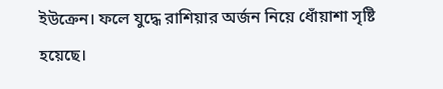ইউক্রেন। ফলে যুদ্ধে রাশিয়ার অর্জন নিয়ে ধোঁয়াশা সৃষ্টি হয়েছে।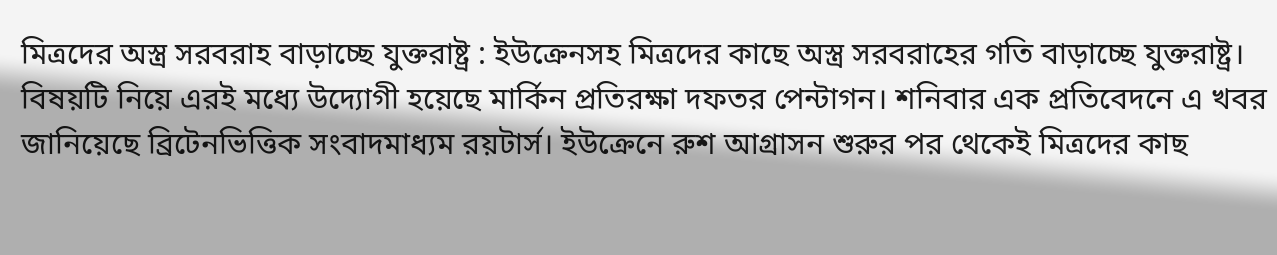মিত্রদের অস্ত্র সরবরাহ বাড়াচ্ছে যুক্তরাষ্ট্র : ইউক্রেনসহ মিত্রদের কাছে অস্ত্র সরবরাহের গতি বাড়াচ্ছে যুক্তরাষ্ট্র। বিষয়টি নিয়ে এরই মধ্যে উদ্যোগী হয়েছে মার্কিন প্রতিরক্ষা দফতর পেন্টাগন। শনিবার এক প্রতিবেদনে এ খবর জানিয়েছে ব্রিটেনভিত্তিক সংবাদমাধ্যম রয়টার্স। ইউক্রেনে রুশ আগ্রাসন শুরুর পর থেকেই মিত্রদের কাছ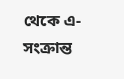থেকে এ-সংক্রান্ত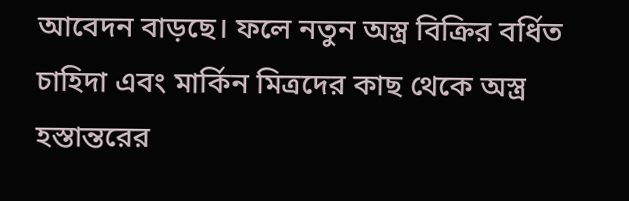আবেদন বাড়ছে। ফলে নতুন অস্ত্র বিক্রির বর্ধিত চাহিদা এবং মার্কিন মিত্রদের কাছ থেকে অস্ত্র হস্তান্তরের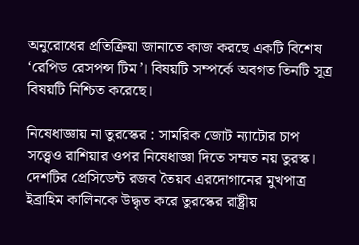অনুরোধের প্রতিক্রিয়া জানাতে কাজ করছে একটি বিশেষ ‘রেপিড রেসপন্স টিম’। বিষয়টি সম্পর্কে অবগত তিনটি সূত্র বিষয়টি নিশ্চিত করেছে।

নিষেধাজ্ঞায় না তুরস্কের : সামরিক জোট ন্যাটোর চাপ সত্ত্বেও রাশিয়ার ওপর নিষেধাজ্ঞা দিতে সম্মত নয় তুরস্ক। দেশটির প্রেসিডেন্ট রজব তৈয়ব এরদোগানের মুখপাত্র ইব্রাহিম কালিনকে উদ্ধৃত করে তুরস্কের রাষ্ট্রীয়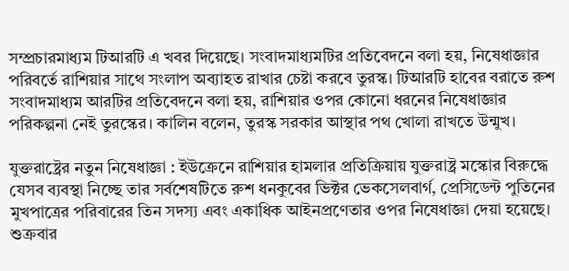সম্প্রচারমাধ্যম টিআরটি এ খবর দিয়েছে। সংবাদমাধ্যমটির প্রতিবেদনে বলা হয়, নিষেধাজ্ঞার পরিবর্তে রাশিয়ার সাথে সংলাপ অব্যাহত রাখার চেষ্টা করবে তুরস্ক। টিআরটি হাবের বরাতে রুশ সংবাদমাধ্যম আরটির প্রতিবেদনে বলা হয়, রাশিয়ার ওপর কোনো ধরনের নিষেধাজ্ঞার পরিকল্পনা নেই তুরস্কের। কালিন বলেন, তুরস্ক সরকার আস্থার পথ খোলা রাখতে উন্মুখ।

যুক্তরাষ্ট্রের নতুন নিষেধাজ্ঞা : ইউক্রেনে রাশিয়ার হামলার প্রতিক্রিয়ায় যুক্তরাষ্ট্র মস্কোর বিরুদ্ধে যেসব ব্যবস্থা নিচ্ছে তার সর্বশেষটিতে রুশ ধনকুবের ভিক্টর ভেকসেলবার্গ, প্রেসিডেন্ট পুতিনের মুখপাত্রের পরিবারের তিন সদস্য এবং একাধিক আইনপ্রণেতার ওপর নিষেধাজ্ঞা দেয়া হয়েছে। শুক্রবার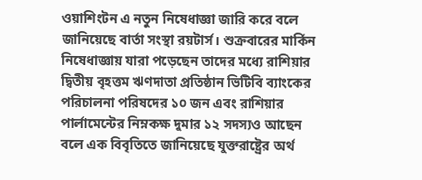ওয়াশিংটন এ নতুন নিষেধাজ্ঞা জারি করে বলে জানিয়েছে বার্তা সংস্থা রয়টার্স। শুক্রবারের মার্কিন নিষেধাজ্ঞায় যারা পড়েছেন তাদের মধ্যে রাশিয়ার দ্বিতীয় বৃহত্তম ঋণদাতা প্রতিষ্ঠান ভিটিবি ব্যাংকের পরিচালনা পরিষদের ১০ জন এবং রাশিয়ার পার্লামেন্টের নিম্নকক্ষ দুমার ১২ সদস্যও আছেন বলে এক বিবৃতিতে জানিয়েছে যুক্তরাষ্ট্রের অর্থ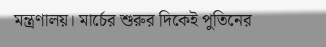মন্ত্রণালয়। মার্চের শুরুর দিকেই পুতিনের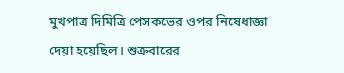মুখপাত্র দিমিত্রি পেসকভের ওপর নিষেধাজ্ঞা দেয়া হয়েছিল। শুক্রবারের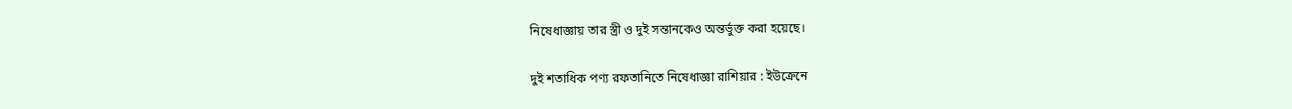নিষেধাজ্ঞায় তার স্ত্রী ও দুই সন্তানকেও অন্তর্ভুক্ত করা হয়েছে।

দুই শতাধিক পণ্য রফতানিতে নিষেধাজ্ঞা রাশিয়ার : ইউক্রেনে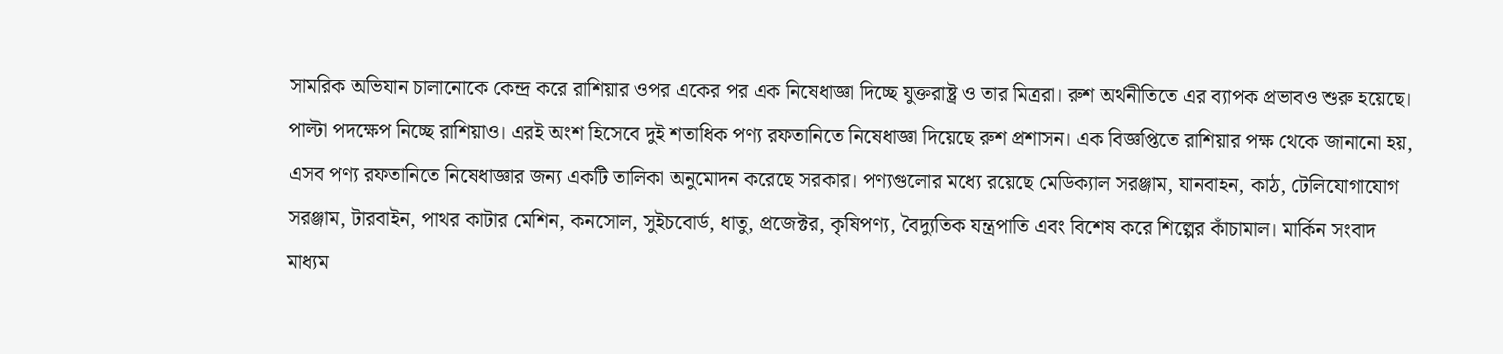সামরিক অভিযান চালানোকে কেন্দ্র করে রাশিয়ার ওপর একের পর এক নিষেধাজ্ঞা দিচ্ছে যুক্তরাষ্ট্র ও তার মিত্ররা। রুশ অর্থনীতিতে এর ব্যাপক প্রভাবও শুরু হয়েছে। পাল্টা পদক্ষেপ নিচ্ছে রাশিয়াও। এরই অংশ হিসেবে দুই শতাধিক পণ্য রফতানিতে নিষেধাজ্ঞা দিয়েছে রুশ প্রশাসন। এক বিজ্ঞপ্তিতে রাশিয়ার পক্ষ থেকে জানানো হয়, এসব পণ্য রফতানিতে নিষেধাজ্ঞার জন্য একটি তালিকা অনুমোদন করেছে সরকার। পণ্যগুলোর মধ্যে রয়েছে মেডিক্যাল সরঞ্জাম, যানবাহন, কাঠ, টেলিযোগাযোগ সরঞ্জাম, টারবাইন, পাথর কাটার মেশিন, কনসোল, সুইচবোর্ড, ধাতু, প্রজেক্টর, কৃষিপণ্য, বৈদ্যুতিক যন্ত্রপাতি এবং বিশেষ করে শিল্পের কাঁচামাল। মার্কিন সংবাদ মাধ্যম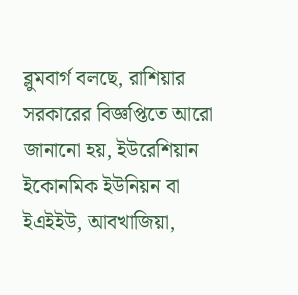ব্লুমবার্গ বলছে, রাশিয়ার সরকারের বিজ্ঞপ্তিতে আরো জানানো হয়, ইউরেশিয়ান ইকোনমিক ইউনিয়ন বা ইএইইউ, আবখাজিয়া,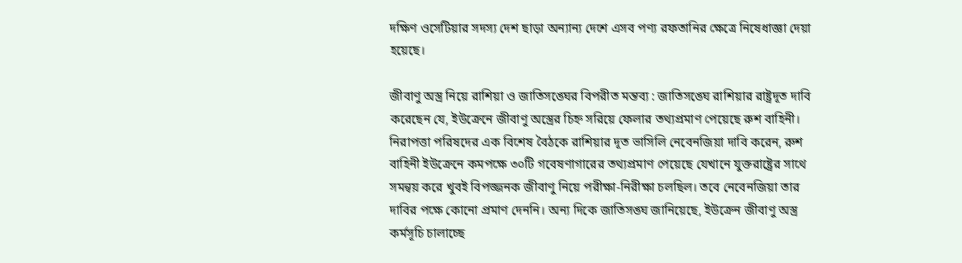দক্ষিণ ওসেটিয়ার সদস্য দেশ ছাড়া অন্যান্য দেশে এসব পণ্য রফতানির ক্ষেত্রে নিষেধাজ্ঞা দেয়া হয়েছে।

জীবাণু অস্ত্র নিয়ে রাশিয়া ও জাতিসঙ্ঘের বিপরীত মন্তব্য : জাতিসঙ্ঘে রাশিয়ার রাষ্ট্রদূত দাবি করেছেন যে, ইউক্রেনে জীবাণু অস্ত্রের চিহ্ন সরিয়ে ফেলার তথ্যপ্রমাণ পেয়েছে রুশ বাহিনী। নিরাপত্তা পরিষদের এক বিশেষ বৈঠকে রাশিয়ার দূত ভাসিলি নেবেনজিয়া দাবি করেন, রুশ বাহিনী ইউক্রেনে কমপক্ষে ৩০টি গবেষণাগারের তথ্যপ্রমাণ পেয়েছে যেখানে যুক্তরাষ্ট্রের সাথে সমন্বয় করে খুবই বিপজ্জনক জীবাণু নিয়ে পরীক্ষা-নিরীক্ষা চলছিল। তবে নেবেনজিয়া তার দাবির পক্ষে কোনো প্রমাণ দেননি। অন্য দিকে জাতিসঙ্ঘ জানিয়েছে, ইউক্রেন জীবাণু অস্ত্র কর্মসূচি চালাচ্ছে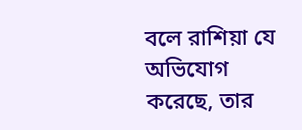বলে রাশিয়া যে অভিযোগ করেছে, তার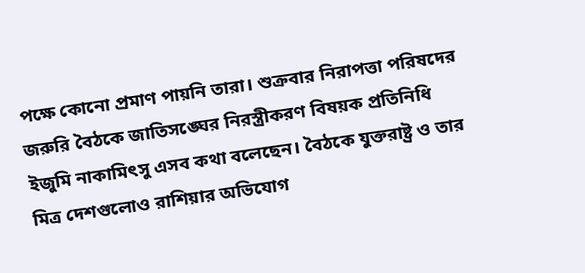পক্ষে কোনো প্রমাণ পায়নি তারা। শুক্রবার নিরাপত্তা পরিষদের জরুরি বৈঠকে জাতিসঙ্ঘের নিরস্ত্রীকরণ বিষয়ক প্রতিনিধি ইজুমি নাকামিৎসু এসব কথা বলেছেন। বৈঠকে যুক্তরাষ্ট্র ও তার মিত্র দেশগুলোও রাশিয়ার অভিযোগ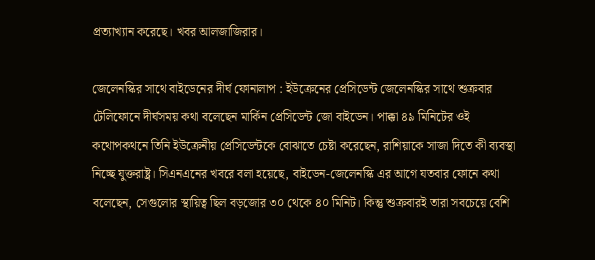প্রত্যাখ্যান করেছে। খবর আলজাজিরার।

জেলেনস্কির সাথে বাইডেনের দীর্ঘ ফোনালাপ : ইউক্রেনের প্রেসিডেন্ট জেলেনস্কির সাথে শুক্রবার টেলিফোনে দীর্ঘসময় কথা বলেছেন মার্কিন প্রেসিডেন্ট জো বাইডেন। পাক্কা ৪৯ মিনিটের ওই কথোপকথনে তিনি ইউক্রেনীয় প্রেসিডেন্টকে বোঝাতে চেষ্টা করেছেন, রাশিয়াকে সাজা দিতে কী ব্যবস্থা নিচ্ছে যুক্তরাষ্ট্র। সিএনএনের খবরে বলা হয়েছে, বাইডেন-জেলেনস্কি এর আগে যতবার ফোনে কথা বলেছেন, সেগুলোর স্থায়িত্ব ছিল বড়জোর ৩০ থেকে ৪০ মিনিট। কিন্তু শুক্রবারই তারা সবচেয়ে বেশি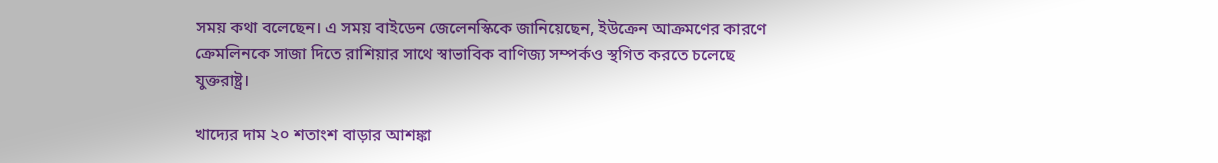সময় কথা বলেছেন। এ সময় বাইডেন জেলেনস্কিকে জানিয়েছেন, ইউক্রেন আক্রমণের কারণে ক্রেমলিনকে সাজা দিতে রাশিয়ার সাথে স্বাভাবিক বাণিজ্য সম্পর্কও স্থগিত করতে চলেছে যুক্তরাষ্ট্র।

খাদ্যের দাম ২০ শতাংশ বাড়ার আশঙ্কা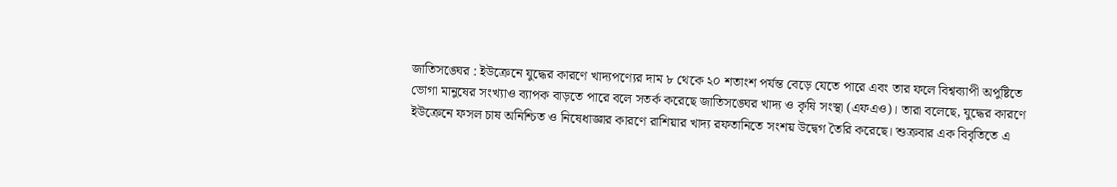জাতিসঙ্ঘের : ইউক্রেনে যুদ্ধের কারণে খাদ্যপণ্যের দাম ৮ থেকে ২০ শতাংশ পর্যন্ত বেড়ে যেতে পারে এবং তার ফলে বিশ্বব্যাপী অপুষ্টিতে ভোগা মানুষের সংখ্যাও ব্যাপক বাড়তে পারে বলে সতর্ক করেছে জাতিসঙ্ঘের খাদ্য ও কৃষি সংস্থা (এফএও)। তারা বলেছে, যুদ্ধের কারণে ইউক্রেনে ফসল চাষ অনিশ্চিত ও নিষেধাজ্ঞার কারণে রাশিয়ার খাদ্য রফতানিতে সংশয় উদ্বেগ তৈরি করেছে। শুক্রবার এক বিবৃতিতে এ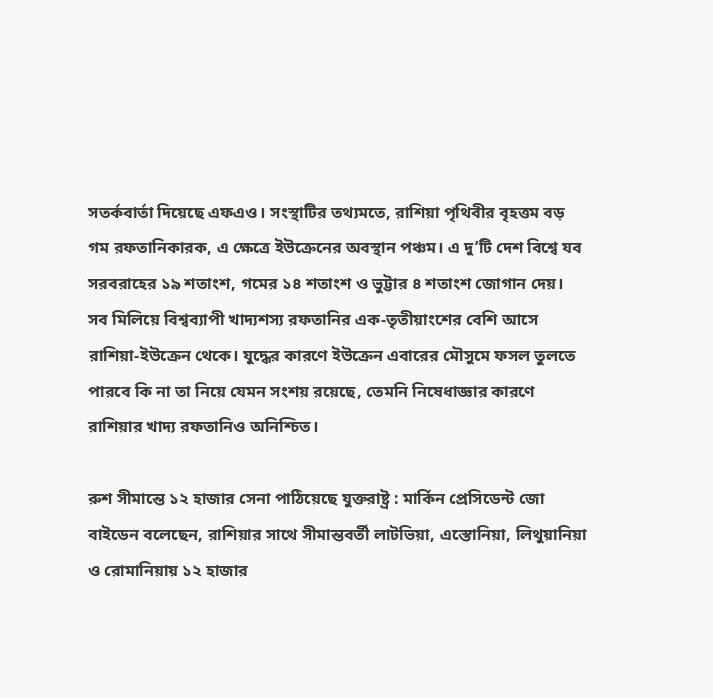সতর্কবার্তা দিয়েছে এফএও। সংস্থাটির তথ্যমতে, রাশিয়া পৃথিবীর বৃহত্তম বড় গম রফতানিকারক, এ ক্ষেত্রে ইউক্রেনের অবস্থান পঞ্চম। এ দু’টি দেশ বিশ্বে যব সরবরাহের ১৯ শতাংশ, গমের ১৪ শতাংশ ও ভুট্টার ৪ শতাংশ জোগান দেয়। সব মিলিয়ে বিশ্বব্যাপী খাদ্যশস্য রফতানির এক-তৃতীয়াংশের বেশি আসে রাশিয়া-ইউক্রেন থেকে। যুদ্ধের কারণে ইউক্রেন এবারের মৌসুমে ফসল তুলতে পারবে কি না তা নিয়ে যেমন সংশয় রয়েছে, তেমনি নিষেধাজ্ঞার কারণে রাশিয়ার খাদ্য রফতানিও অনিশ্চিত।

রুশ সীমান্তে ১২ হাজার সেনা পাঠিয়েছে যুক্তরাষ্ট্র : মার্কিন প্রেসিডেন্ট জো বাইডেন বলেছেন, রাশিয়ার সাথে সীমান্তবর্তী লাটভিয়া, এস্তোনিয়া, লিথুয়ানিয়া ও রোমানিয়ায় ১২ হাজার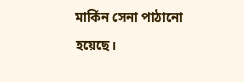মার্কিন সেনা পাঠানো হয়েছে।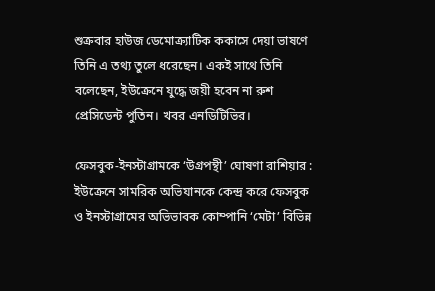শুক্রবার হাউজ ডেমোক্র্যাটিক ককাসে দেয়া ভাষণে তিনি এ তথ্য তুলে ধরেছেন। একই সাথে তিনি বলেছেন, ইউক্রেনে যুদ্ধে জয়ী হবেন না রুশ প্রেসিডেন্ট পুতিন। খবর এনডিটিভির।

ফেসবুক-ইনস্টাগ্রামকে ‘উগ্রপন্থী’ ঘোষণা রাশিয়ার : ইউক্রেনে সামরিক অভিযানকে কেন্দ্র করে ফেসবুক ও ইনস্টাগ্রামের অভিভাবক কোম্পানি ‘মেটা’ বিভিন্ন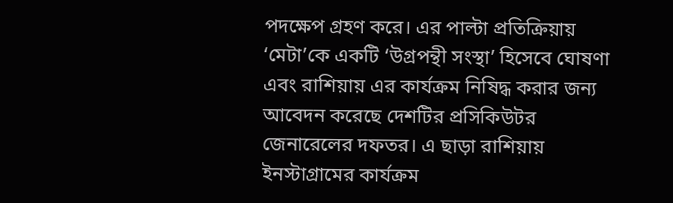পদক্ষেপ গ্রহণ করে। এর পাল্টা প্রতিক্রিয়ায় ‘মেটা’কে একটি ‘উগ্রপন্থী সংস্থা’ হিসেবে ঘোষণা এবং রাশিয়ায় এর কার্যক্রম নিষিদ্ধ করার জন্য আবেদন করেছে দেশটির প্রসিকিউটর জেনারেলের দফতর। এ ছাড়া রাশিয়ায় ইনস্টাগ্রামের কার্যক্রম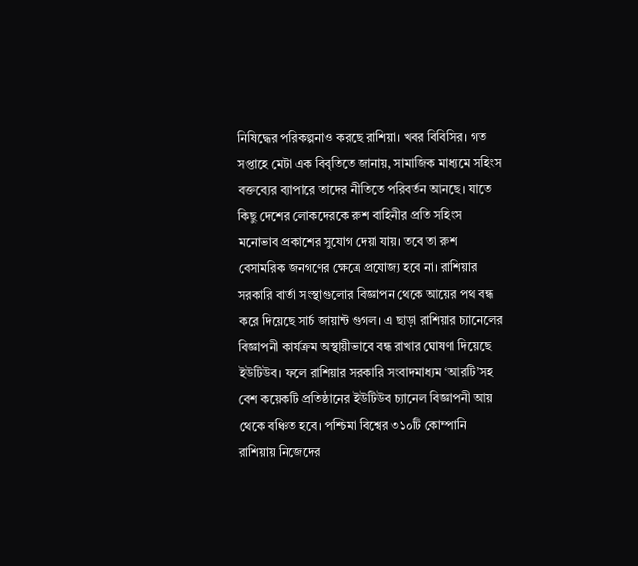নিষিদ্ধের পরিকল্পনাও করছে রাশিয়া। খবর বিবিসির। গত সপ্তাহে মেটা এক বিবৃতিতে জানায়, সামাজিক মাধ্যমে সহিংস বক্তব্যের ব্যাপারে তাদের নীতিতে পরিবর্তন আনছে। যাতে কিছু দেশের লোকদেরকে রুশ বাহিনীর প্রতি সহিংস মনোভাব প্রকাশের সুযোগ দেয়া যায়। তবে তা রুশ বেসামরিক জনগণের ক্ষেত্রে প্রযোজ্য হবে না। রাশিয়ার সরকারি বার্তা সংস্থাগুলোর বিজ্ঞাপন থেকে আয়ের পথ বন্ধ করে দিয়েছে সার্চ জায়ান্ট গুগল। এ ছাড়া রাশিয়ার চ্যানেলের বিজ্ঞাপনী কার্যক্রম অস্থায়ীভাবে বন্ধ রাখার ঘোষণা দিয়েছে ইউটিউব। ফলে রাশিয়ার সরকারি সংবাদমাধ্যম ‘আরটি’সহ বেশ কয়েকটি প্রতিষ্ঠানের ইউটিউব চ্যানেল বিজ্ঞাপনী আয় থেকে বঞ্চিত হবে। পশ্চিমা বিশ্বের ৩১০টি কোম্পানি রাশিয়ায় নিজেদের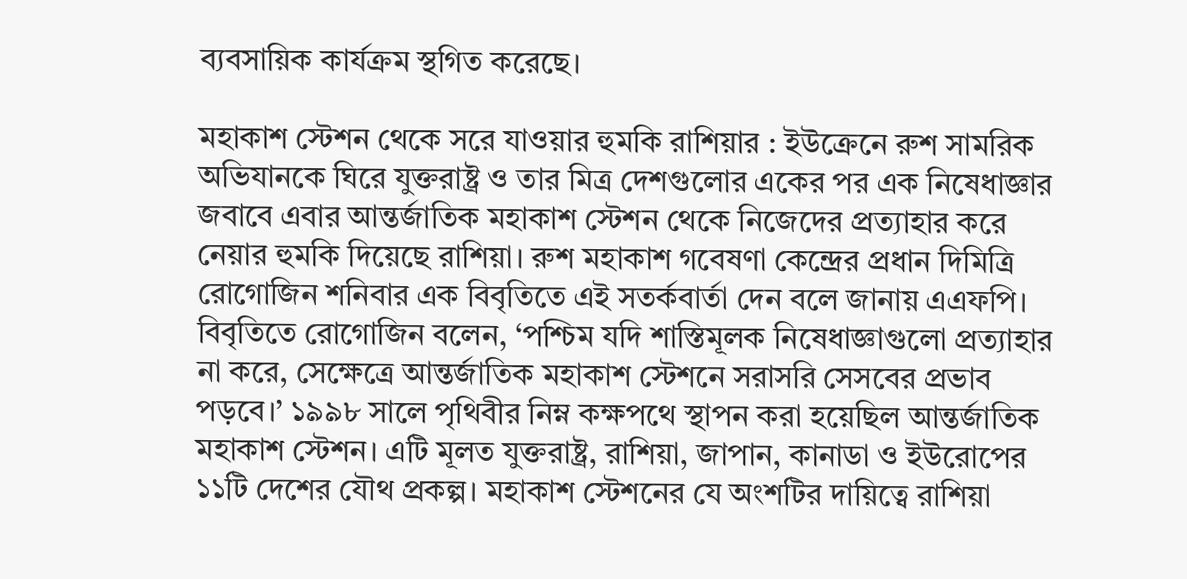ব্যবসায়িক কার্যক্রম স্থগিত করেছে।

মহাকাশ স্টেশন থেকে সরে যাওয়ার হুমকি রাশিয়ার : ইউক্রেনে রুশ সামরিক অভিযানকে ঘিরে যুক্তরাষ্ট্র ও তার মিত্র দেশগুলোর একের পর এক নিষেধাজ্ঞার জবাবে এবার আন্তর্জাতিক মহাকাশ স্টেশন থেকে নিজেদের প্রত্যাহার করে নেয়ার হুমকি দিয়েছে রাশিয়া। রুশ মহাকাশ গবেষণা কেন্দ্রের প্রধান দিমিত্রি রোগোজিন শনিবার এক বিবৃতিতে এই সতর্কবার্তা দেন বলে জানায় এএফপি। বিবৃতিতে রোগোজিন বলেন, ‘পশ্চিম যদি শাস্তিমূলক নিষেধাজ্ঞাগুলো প্রত্যাহার না করে, সেক্ষেত্রে আন্তর্জাতিক মহাকাশ স্টেশনে সরাসরি সেসবের প্রভাব পড়বে।’ ১৯৯৮ সালে পৃথিবীর নিম্ন কক্ষপথে স্থাপন করা হয়েছিল আন্তর্জাতিক মহাকাশ স্টেশন। এটি মূলত যুক্তরাষ্ট্র, রাশিয়া, জাপান, কানাডা ও ইউরোপের ১১টি দেশের যৌথ প্রকল্প। মহাকাশ স্টেশনের যে অংশটির দায়িত্বে রাশিয়া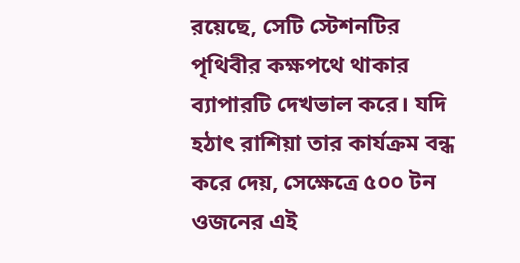রয়েছে, সেটি স্টেশনটির পৃথিবীর কক্ষপথে থাকার ব্যাপারটি দেখভাল করে। যদি হঠাৎ রাশিয়া তার কার্যক্রম বন্ধ করে দেয়, সেক্ষেত্রে ৫০০ টন ওজনের এই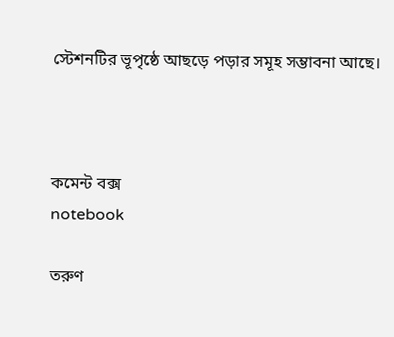স্টেশনটির ভূপৃষ্ঠে আছড়ে পড়ার সমূহ সম্ভাবনা আছে।



কমেন্ট বক্স
notebook

তরুণ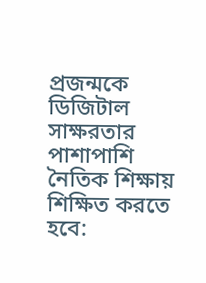প্রজন্মকে ডিজিটাল সাক্ষরতার পাশাপাশি নৈতিক শিক্ষায় শিক্ষিত করতে হবে: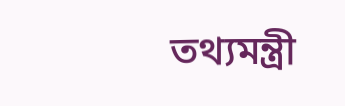তথ্যমন্ত্রী